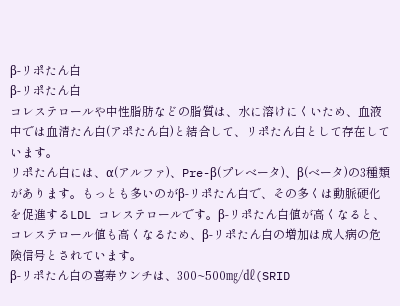β-リポたん白
β-リポたん白
コレステロールや中性脂肪などの脂質は、水に溶けにくいため、血液中では血清たん白(アポたん白)と結合して、リポたん白として存在しています。
リポたん白には、α(アルファ)、Pre-β(プレベータ)、β(ベータ)の3種類があります。もっとも多いのがβ-リポたん白で、その多くは動脈硬化を促進するLDL コレステロールです。β-リポたん白値が高くなると、コレステロール値も高くなるため、β-リポたん白の増加は成人病の危険信号とされています。
β-リポたん白の喜寿ウンチは、300~500㎎/㎗(SRID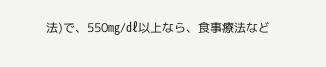法)で、550㎎/㎗以上なら、食事療法など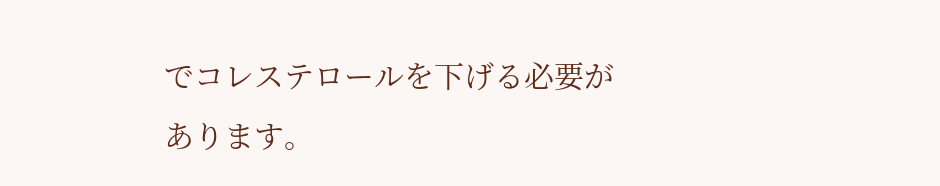でコレステロールを下げる必要があります。